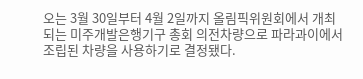오는 3월 30일부터 4월 2일까지 올림픽위원회에서 개최되는 미주개발은행기구 총회 의전차량으로 파라과이에서 조립된 차량을 사용하기로 결정됐다.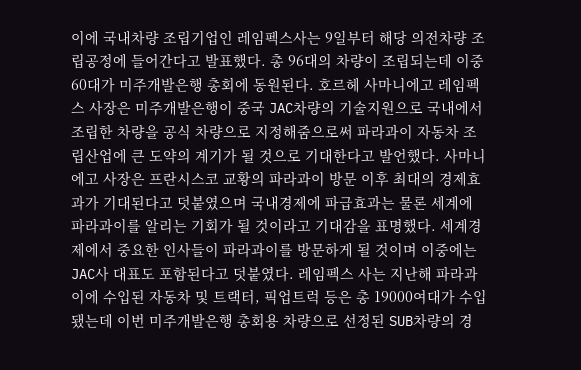이에 국내차량 조립기업인 레임펙스사는 9일부터 해당 의전차량 조립공정에 들어간다고 발표했다. 총 96대의 차량이 조립되는데 이중 60대가 미주개발은행 총회에 동원된다. 호르헤 사마니에고 레임펙스 사장은 미주개발은행이 중국 JAC차량의 기술지원으로 국내에서 조립한 차량을 공식 차량으로 지정해줌으로써 파라과이 자동차 조립산업에 큰 도약의 계기가 될 것으로 기대한다고 발언했다. 사마니에고 사장은 프란시스코 교황의 파라과이 방문 이후 최대의 경제효과가 기대된다고 덧붙였으며 국내경제에 파급효과는 물론 세계에 파라과이를 알리는 기회가 될 것이라고 기대감을 표명했다. 세계경제에서 중요한 인사들이 파라과이를 방문하게 될 것이며 이중에는 JAC사 대표도 포함된다고 덧붙였다. 레임펙스 사는 지난해 파라과이에 수입된 자동차 및 트랙터, 픽업트럭 등은 총 19000여대가 수입됐는데 이번 미주개발은행 총회용 차량으로 선정된 SUB차량의 경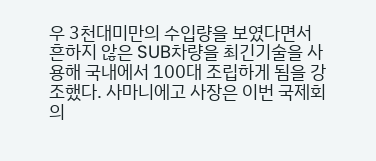우 3천대미만의 수입량을 보였다면서 흔하지 않은 SUB차량을 최긴기술을 사용해 국내에서 100대 조립하게 됨을 강조했다. 사마니에고 사장은 이번 국제회의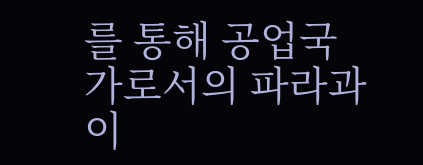를 통해 공업국가로서의 파라과이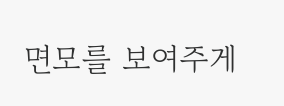면모를 보여주게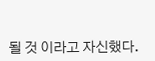될 것 이라고 자신했다.